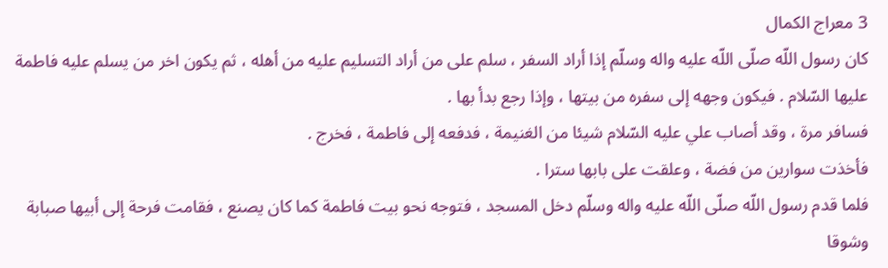3 معراج الكمال
كان رسول اللّه صلّى اللّه عليه واله وسلّم إذا أراد السفر ، سلم على من أراد التسليم عليه من أهله ، ثم يكون اخر من يسلم عليه فاطمة عليها السّلام . فيكون وجهه إلى سفره من بيتها ، وإذا رجع بدأ بها .
فسافر مرة ، وقد أصاب علي عليه السّلام شيئا من الغنيمة ، فدفعه إلى فاطمة ، فخرج .
فأخذت سوارين من فضة ، وعلقت على بابها سترا .
فلما قدم رسول اللّه صلّى اللّه عليه واله وسلّم دخل المسجد ، فتوجه نحو بيت فاطمة كما كان يصنع ، فقامت فرحة إلى أبيها صبابة وشوقا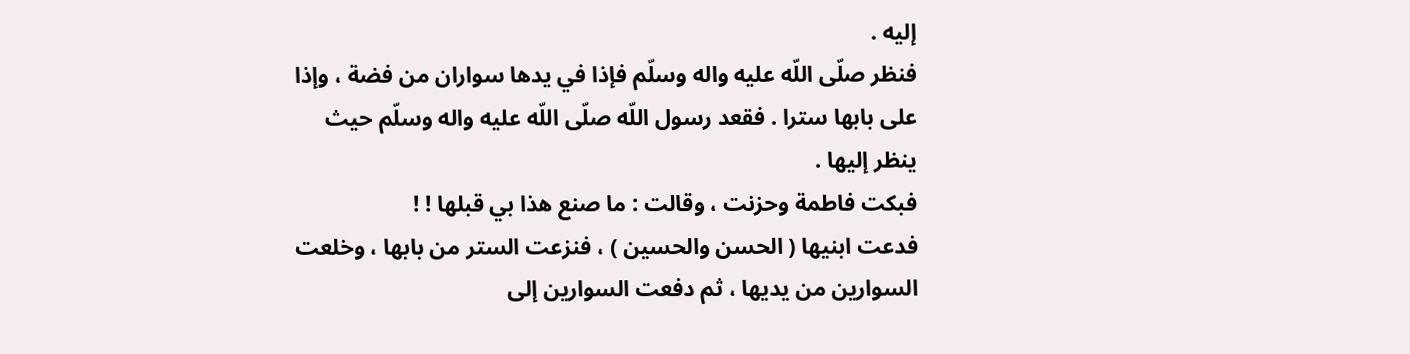إليه .
فنظر صلّى اللّه عليه واله وسلّم فإذا في يدها سواران من فضة ، وإذا على بابها سترا . فقعد رسول اللّه صلّى اللّه عليه واله وسلّم حيث ينظر إليها .
فبكت فاطمة وحزنت ، وقالت : ما صنع هذا بي قبلها ! !
فدعت ابنيها ( الحسن والحسين ) ، فنزعت الستر من بابها ، وخلعت السوارين من يديها ، ثم دفعت السوارين إلى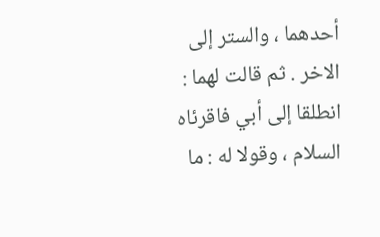أحدهما ، والستر إلى الاخر . ثم قالت لهما : انطلقا إلى أبي فاقرئاه السلام ، وقولا له : ما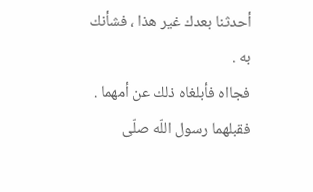أحدثنا بعدك غير هذا ، فشأنك به .
فجااه فأبلغاه ذلك عن أمهما . فقبلهما رسول اللّه صلّى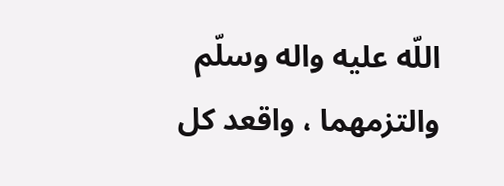اللّه عليه واله وسلّم والتزمهما ، واقعد كل